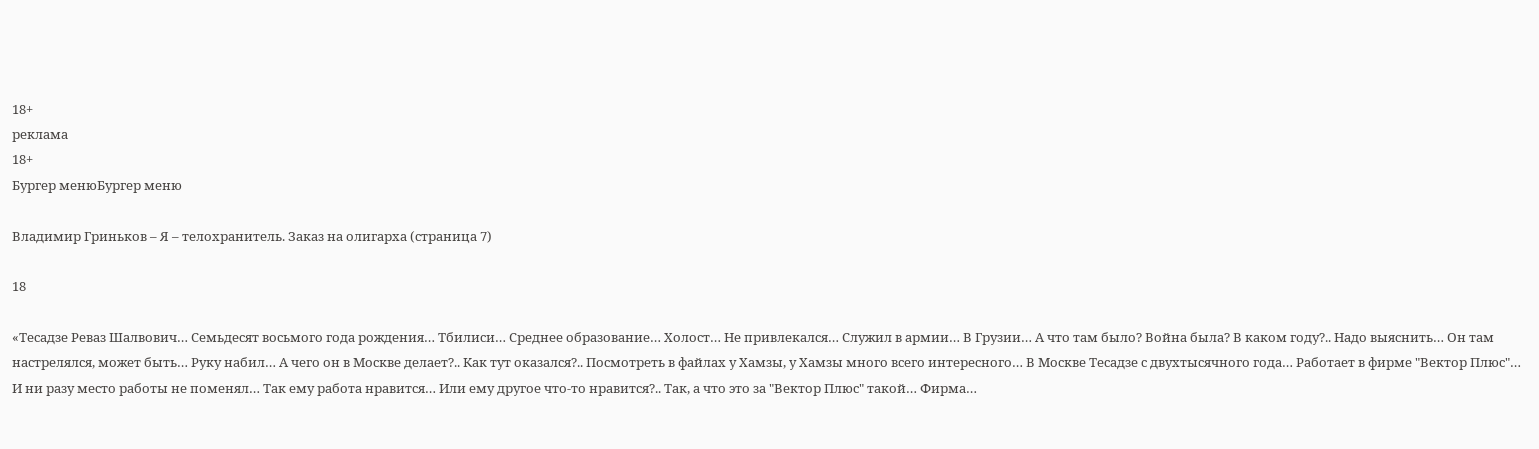18+
реклама
18+
Бургер менюБургер меню

Владимир Гриньков – Я – телохранитель. Заказ на олигарха (страница 7)

18

«Тесадзе Реваз Шалвович… Семьдесят восьмого года рождения… Тбилиси… Среднее образование… Холост… Не привлекался… Служил в армии… В Грузии… А что там было? Война была? В каком году?.. Надо выяснить… Он там настрелялся, может быть… Руку набил… А чего он в Москве делает?.. Как тут оказался?.. Посмотреть в файлах у Хамзы, у Хамзы много всего интересного… В Москве Тесадзе с двухтысячного года… Работает в фирме "Вектор Плюс"… И ни разу место работы не поменял… Так ему работа нравится… Или ему другое что-то нравится?.. Так, а что это за "Вектор Плюс" такой… Фирма…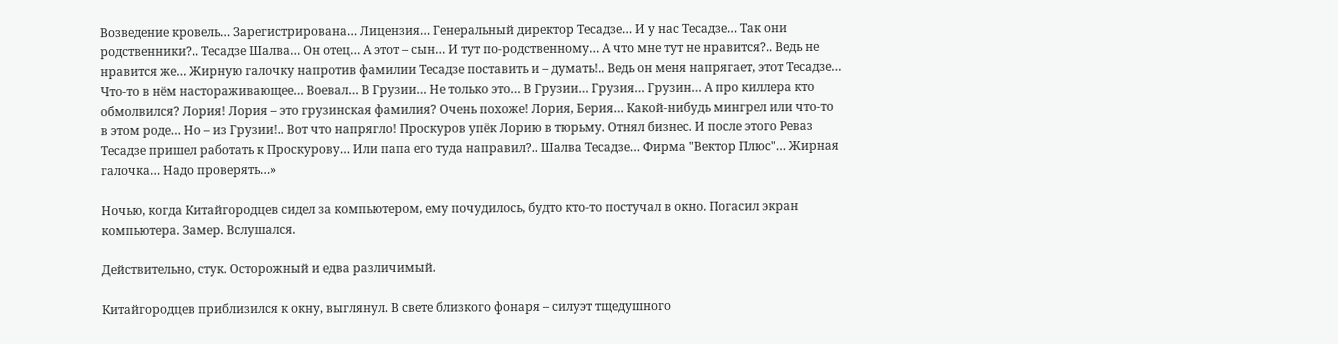Возведение кровель… Зарегистрирована… Лицензия… Генеральный директор Тесадзе… И у нас Тесадзе… Так они родственники?.. Тесадзе Шалва… Он отец… А этот – сын… И тут по-родственному… А что мне тут не нравится?.. Ведь не нравится же… Жирную галочку напротив фамилии Тесадзе поставить и – думать!.. Ведь он меня напрягает, этот Тесадзе… Что-то в нём настораживающее… Воевал… В Грузии… Не только это… В Грузии… Грузия… Грузин… А про киллера кто обмолвился? Лория! Лория – это грузинская фамилия? Очень похоже! Лория, Берия… Какой-нибудь мингрел или что-то в этом роде… Но – из Грузии!.. Вот что напрягло! Проскуров упёк Лорию в тюрьму. Отнял бизнес. И после этого Реваз Тесадзе пришел работать к Проскурову… Или папа его туда направил?.. Шалва Тесадзе… Фирма "Вектор Плюс"… Жирная галочка… Надо проверять…»

Ночью, когда Китайгородцев сидел за компьютером, ему почудилось, будто кто-то постучал в окно. Погасил экран компьютера. Замер. Вслушался.

Действительно, стук. Осторожный и едва различимый.

Китайгородцев приблизился к окну, выглянул. В свете близкого фонаря – силуэт тщедушного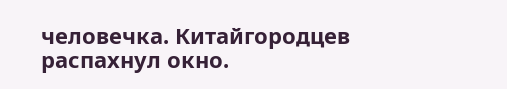человечка. Китайгородцев распахнул окно.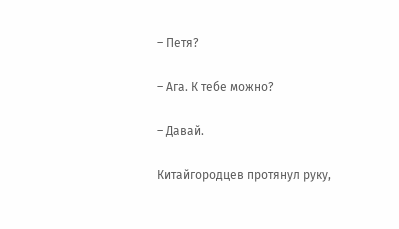– Петя?

– Ага. К тебе можно?

– Давай.

Китайгородцев протянул руку,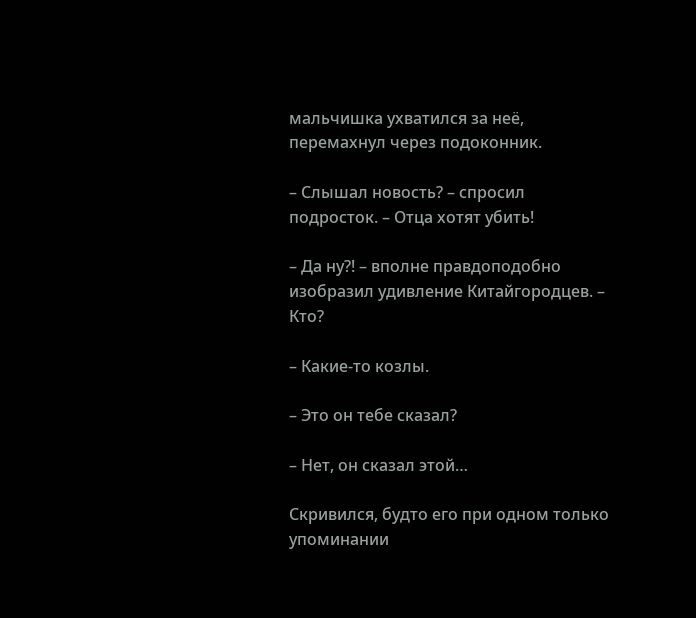мальчишка ухватился за неё, перемахнул через подоконник.

– Слышал новость? – спросил подросток. – Отца хотят убить!

– Да ну?! – вполне правдоподобно изобразил удивление Китайгородцев. – Кто?

– Какие-то козлы.

– Это он тебе сказал?

– Нет, он сказал этой…

Скривился, будто его при одном только упоминании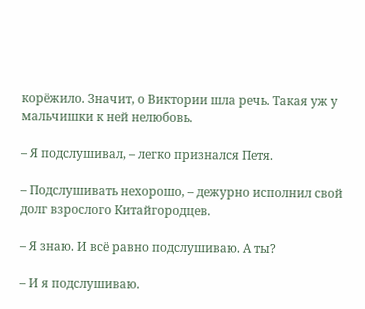корёжило. Значит, о Виктории шла речь. Такая уж у мальчишки к ней нелюбовь.

– Я подслушивал, – легко признался Петя.

– Подслушивать нехорошо, – дежурно исполнил свой долг взрослого Китайгородцев.

– Я знаю. И всё равно подслушиваю. А ты?

– И я подслушиваю.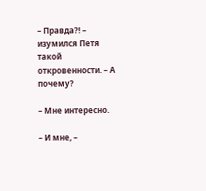– Правда?! – изумился Петя такой откровенности. – А почему?

– Мне интересно.

– И мне, –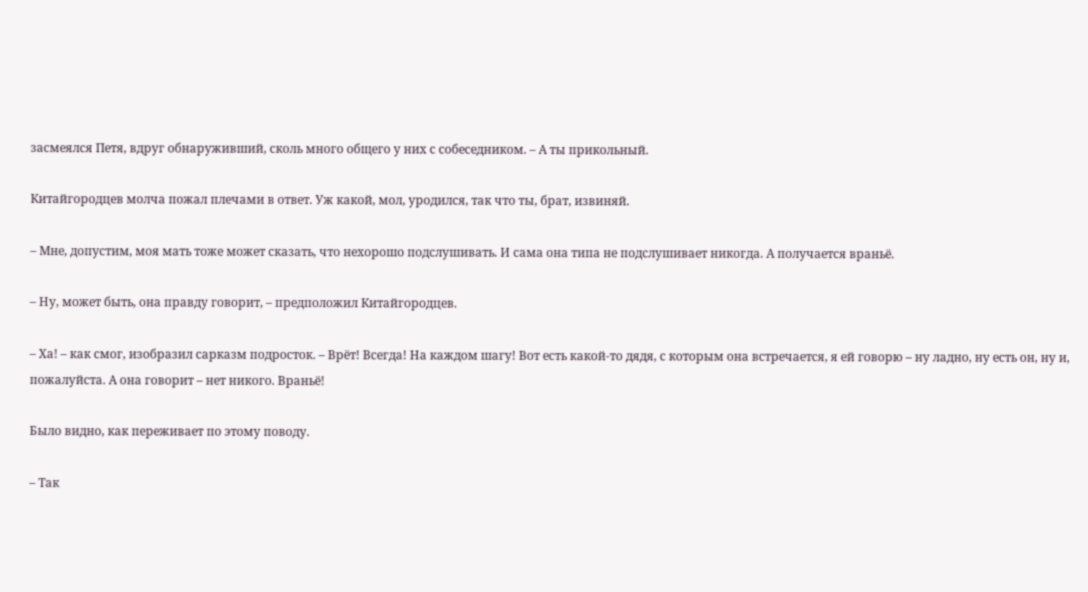засмеялся Петя, вдруг обнаруживший, сколь много общего у них с собеседником. – А ты прикольный.

Китайгородцев молча пожал плечами в ответ. Уж какой, мол, уродился, так что ты, брат, извиняй.

– Мне, допустим, моя мать тоже может сказать, что нехорошо подслушивать. И сама она типа не подслушивает никогда. А получается враньё.

– Ну, может быть, она правду говорит, – предположил Китайгородцев.

– Ха! – как смог, изобразил сарказм подросток. – Врёт! Всегда! На каждом шагу! Вот есть какой-то дядя, с которым она встречается, я ей говорю – ну ладно, ну есть он, ну и, пожалуйста. А она говорит – нет никого. Враньё!

Было видно, как переживает по этому поводу.

– Так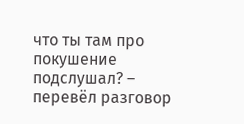что ты там про покушение подслушал? – перевёл разговор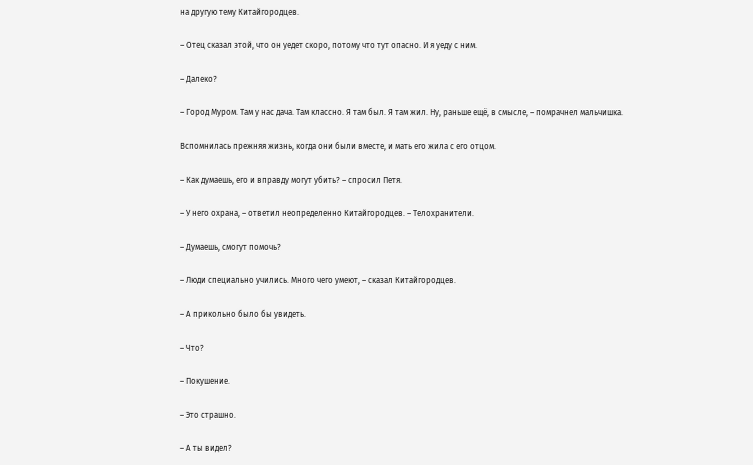на другую тему Китайгородцев.

– Отец сказал этой, что он уедет скоро, потому что тут опасно. И я уеду с ним.

– Далеко?

– Город Муром. Там у нас дача. Там классно. Я там был. Я там жил. Ну, раньше ещё, в смысле, – помрачнел мальчишка.

Вспомнилась прежняя жизнь, когда они были вместе, и мать его жила с его отцом.

– Как думаешь, его и вправду могут убить? – спросил Петя.

– У него охрана, – ответил неопределенно Китайгородцев. – Телохранители.

– Думаешь, смогут помочь?

– Люди специально учились. Много чего умеют, – сказал Китайгородцев.

– А прикольно было бы увидеть.

– Что?

– Покушение.

– Это страшно.

– А ты видел?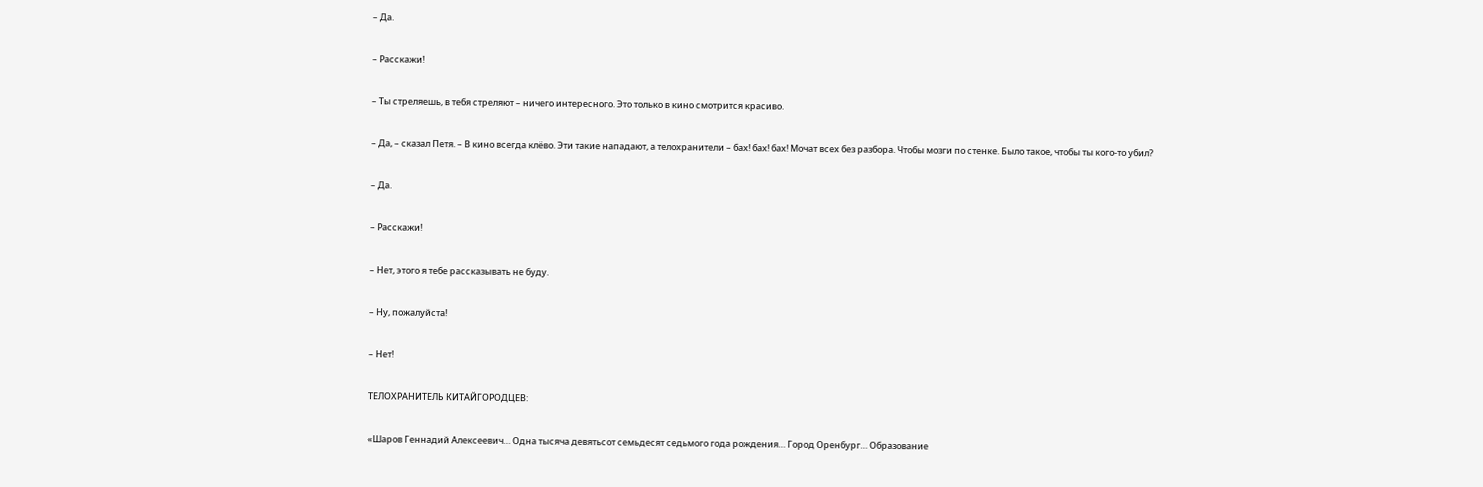– Да.

– Расскажи!

– Ты стреляешь, в тебя стреляют – ничего интересного. Это только в кино смотрится красиво.

– Да, – сказал Петя. – В кино всегда клёво. Эти такие нападают, а телохранители – бах! бах! бах! Мочат всех без разбора. Чтобы мозги по стенке. Было такое, чтобы ты кого-то убил?

– Да.

– Расскажи!

– Нет, этого я тебе рассказывать не буду.

– Ну, пожалуйста!

– Нет!

ТЕЛОХРАНИТЕЛЬ КИТАЙГОРОДЦЕВ:

«Шаров Геннадий Алексеевич… Одна тысяча девятьсот семьдесят седьмого года рождения… Город Оренбург… Образование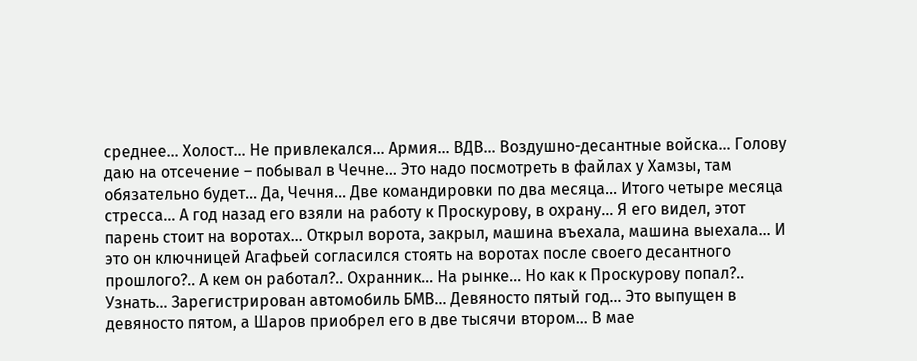среднее… Холост… Не привлекался… Армия… ВДВ… Воздушно-десантные войска… Голову даю на отсечение – побывал в Чечне… Это надо посмотреть в файлах у Хамзы, там обязательно будет… Да, Чечня… Две командировки по два месяца… Итого четыре месяца стресса… А год назад его взяли на работу к Проскурову, в охрану… Я его видел, этот парень стоит на воротах… Открыл ворота, закрыл, машина въехала, машина выехала… И это он ключницей Агафьей согласился стоять на воротах после своего десантного прошлого?.. А кем он работал?.. Охранник… На рынке… Но как к Проскурову попал?.. Узнать… Зарегистрирован автомобиль БМВ… Девяносто пятый год… Это выпущен в девяносто пятом, а Шаров приобрел его в две тысячи втором… В мае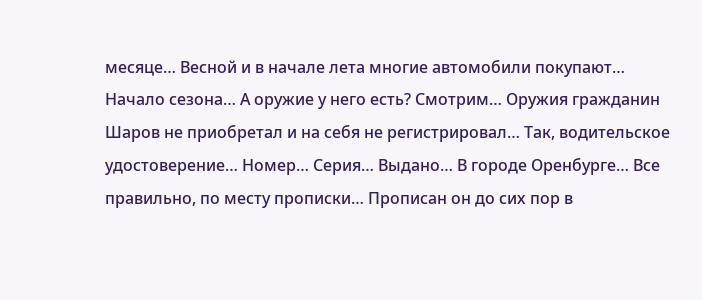месяце… Весной и в начале лета многие автомобили покупают… Начало сезона… А оружие у него есть? Смотрим… Оружия гражданин Шаров не приобретал и на себя не регистрировал… Так, водительское удостоверение… Номер… Серия… Выдано… В городе Оренбурге… Все правильно, по месту прописки… Прописан он до сих пор в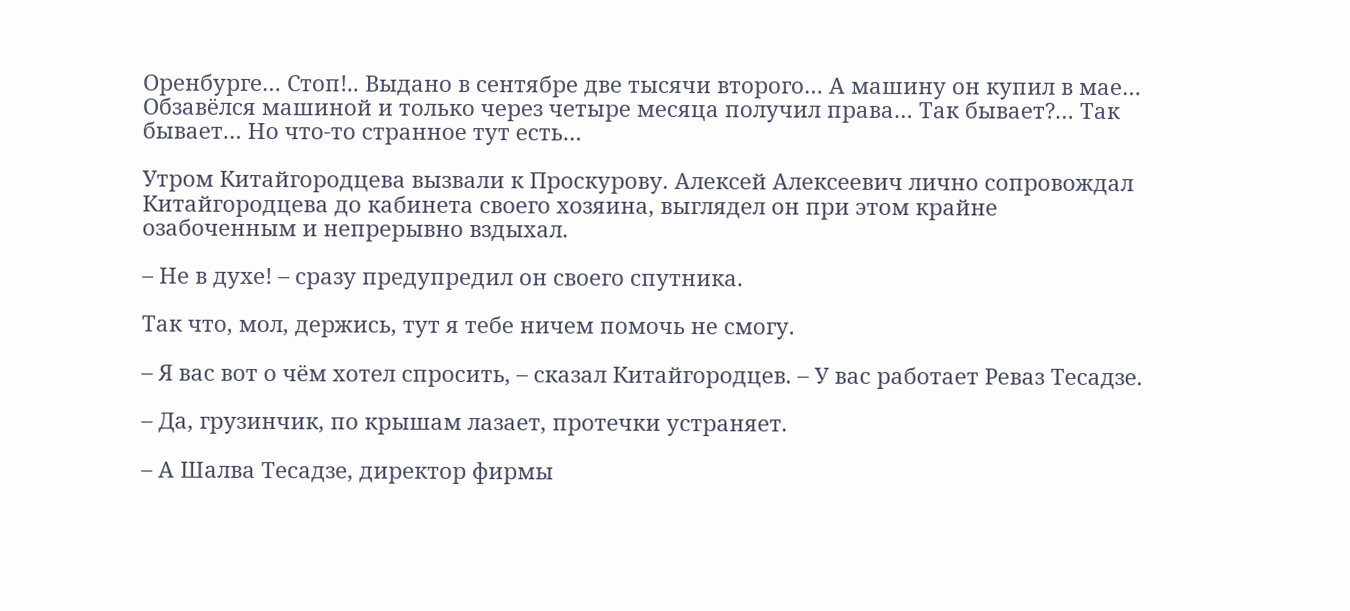Оренбурге… Стоп!.. Выдано в сентябре две тысячи второго… А машину он купил в мае… Обзавёлся машиной и только через четыре месяца получил права… Так бывает?… Так бывает… Но что-то странное тут есть…

Утром Китайгородцева вызвали к Проскурову. Алексей Алексеевич лично сопровождал Китайгородцева до кабинета своего хозяина, выглядел он при этом крайне озабоченным и непрерывно вздыхал.

– Не в духе! – сразу предупредил он своего спутника.

Так что, мол, держись, тут я тебе ничем помочь не смогу.

– Я вас вот о чём хотел спросить, – сказал Китайгородцев. – У вас работает Реваз Тесадзе.

– Да, грузинчик, по крышам лазает, протечки устраняет.

– А Шалва Тесадзе, директор фирмы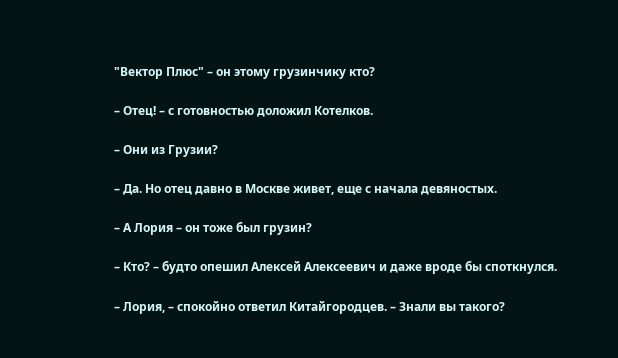"Вектор Плюс" – он этому грузинчику кто?

– Отец! – с готовностью доложил Котелков.

– Они из Грузии?

– Да. Но отец давно в Москве живет, еще с начала девяностых.

– А Лория – он тоже был грузин?

– Кто? – будто опешил Алексей Алексеевич и даже вроде бы споткнулся.

– Лория, – спокойно ответил Китайгородцев. – Знали вы такого?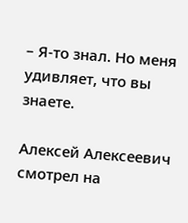– Я-то знал. Но меня удивляет, что вы знаете.

Алексей Алексеевич смотрел на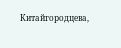Китайгородцева,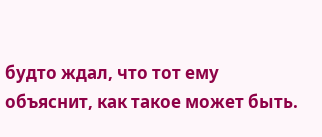будто ждал, что тот ему объяснит, как такое может быть.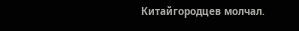Китайгородцев молчал.